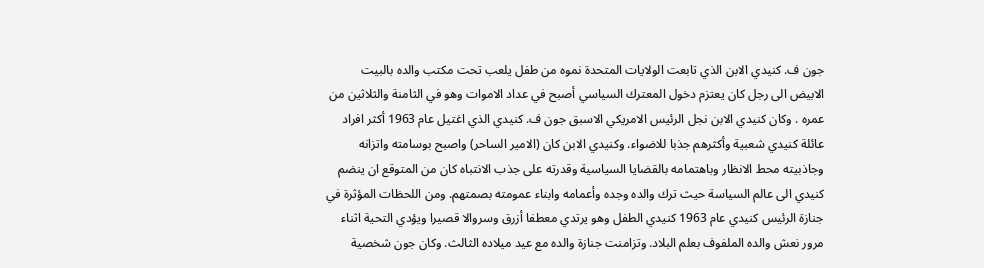جون ف. كنيدي الابن الذي تابعت الولايات المتحدة نموه من طفل يلعب تحت مكتب والده بالبيت الابيض الى رجل كان يعتزم دخول المعترك السياسي أصبح في عداد الاموات وهو في الثامنة والثلاثين من عمره . وكان كنيدي الابن نجل الرئيس الامريكي الاسبق جون ف. كنيدي الذي اغتيل عام 1963 أكثر افراد عائلة كنيدي شعبية وأكثرهم جذبا للاضواء. وكنيدي الابن كان (الامير الساحر) واصبح بوسامته واتزانه وجاذبيته محط الانظار وباهتمامه بالقضايا السياسية وقدرته على جذب الانتباه كان من المتوقع ان ينضم كنيدي الى عالم السياسة حيث ترك والده وجده وأعمامه وابناء عمومته بصمتهم. ومن اللحظات المؤثرة في جنازة الرئيس كنيدي عام 1963 كنيدي الطفل وهو يرتدي معطفا أزرق وسروالا قصيرا ويؤدي التحية اثناء مرور نعش والده الملفوف بعلم البلاد. وتزامنت جنازة والده مع عيد ميلاده الثالث. وكان جون شخصية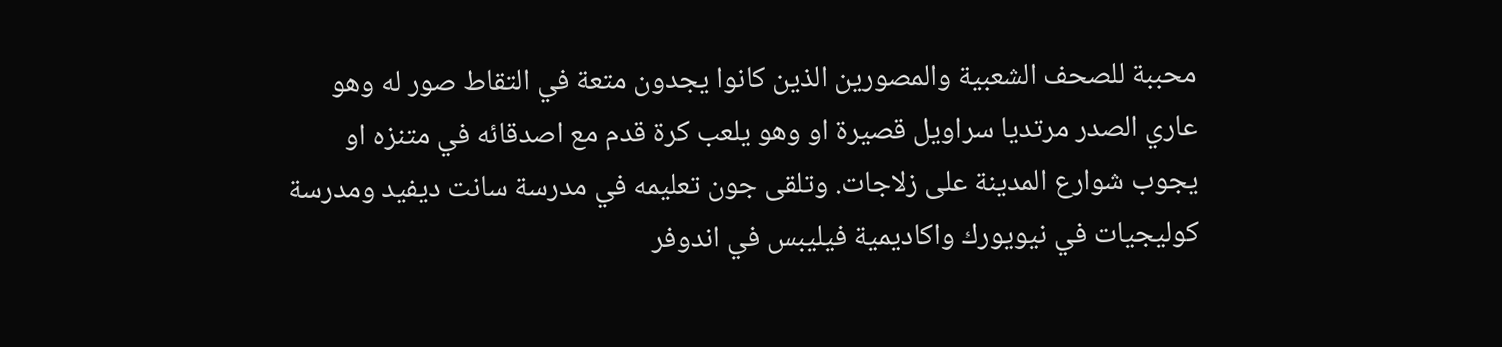محببة للصحف الشعبية والمصورين الذين كانوا يجدون متعة في التقاط صور له وهو عاري الصدر مرتديا سراويل قصيرة او وهو يلعب كرة قدم مع اصدقائه في متنزه او يجوب شوارع المدينة على زلاجات. وتلقى جون تعليمه في مدرسة سانت ديفيد ومدرسة كوليجيات في نيويورك واكاديمية فيليبس في اندوفر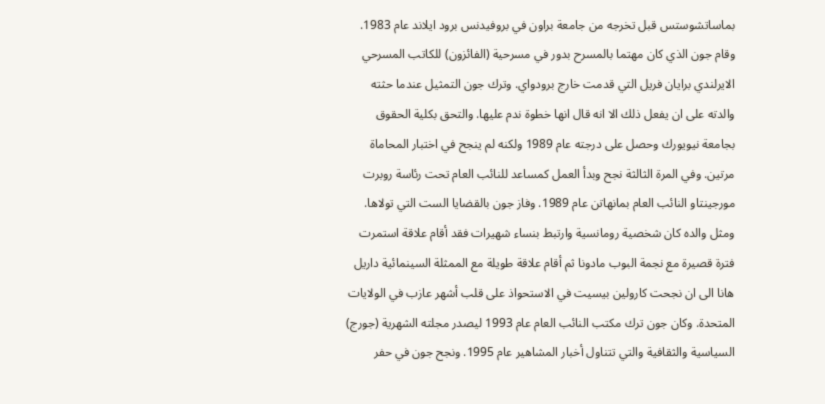بماساتشوستس قبل تخرجه من جامعة براون في بروفيدنس برود ايلاند عام 1983. وقام جون الذي كان مهتما بالمسرح بدور في مسرحية (الفائزون) للكاتب المسرحي الايرلندي برايان فريل التي قدمت خارج برودواي. وترك جون التمثيل عندما حثته والدته على ان يفعل ذلك الا انه قال انها خطوة ندم عليها. والتحق بكلية الحقوق بجامعة نيويورك وحصل على درجته عام 1989 ولكنه لم ينجح في اختبار المحاماة مرتين. وفي المرة الثالثة نجح وبدأ العمل كمساعد للنائب العام تحت رئاسة روبرت مورجينتاو النائب العام بمانهاتن عام 1989. وفاز جون بالقضايا الست التي تولاها. ومثل والده كان شخصية رومانسية وارتبط بنساء شهيرات فقد أقام علاقة استمرت فترة قصيرة مع نجمة البوب مادونا ثم أقام علاقة طويلة مع الممثلة السينمائية داريل هانا الى ان نجحت كارولين بيسيت في الاستحواذ على قلب أشهر عازب في الولايات المتحدة. وكان جون ترك مكتب النائب العام عام 1993 ليصدر مجلته الشهرية (جورج) السياسية والثقافية والتي تتناول أخبار المشاهير عام 1995. ونجح جون في حفر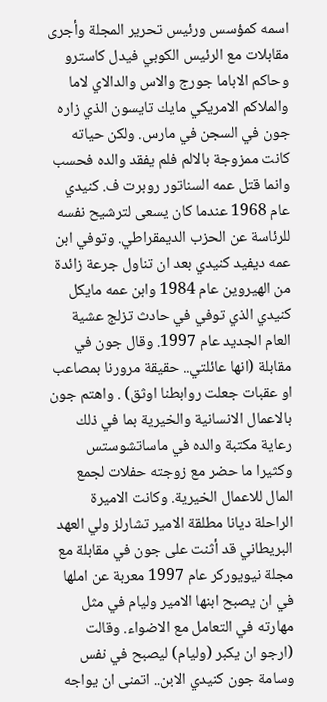اسمه كمؤسس ورئيس تحرير المجلة وأجرى مقابلات مع الرئيس الكوبي فيدل كاسترو وحاكم الاباما جورج والاس والدالاي لاما والملاكم الامريكي مايك تايسون الذي زاره جون في السجن في مارس. ولكن حياته كانت ممزوجة بالالم فلم يفقد والده فحسب وانما قتل عمه السناتور روبرت ف. كنيدي عام 1968 عندما كان يسعى لترشيح نفسه للرئاسة عن الحزب الديمقراطي. وتوفي ابن عمه ديفيد كنيدي بعد ان تناول جرعة زائدة من الهيروين عام 1984 وابن عمه مايكل كنيدي الذي توفي في حادث تزلج عشية العام الجديد عام 1997. وقال جون في مقابلة (انها عائلتي.. حقيقة مرورنا بمصاعب او عقبات جعلت روابطنا اوثق) . واهتم جون بالاعمال الانسانية والخيرية بما في ذلك رعاية مكتبة والده في ماساتشوستس وكثيرا ما حضر مع زوجته حفلات لجمع المال للاعمال الخيرية. وكانت الاميرة الراحلة ديانا مطلقة الامير تشارلز ولي العهد البريطاني قد أثنت على جون في مقابلة مع مجلة نيويوركر عام 1997 معربة عن املها في ان يصبح ابنها الامير وليام في مثل مهارته في التعامل مع الاضواء. وقالت (ارجو ان يكبر (وليام) ليصبح في نفس وسامة جون كنيدي الابن.. اتمنى ان يواجه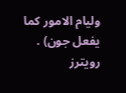وليام الامور كما يفعل جون) . رويترز